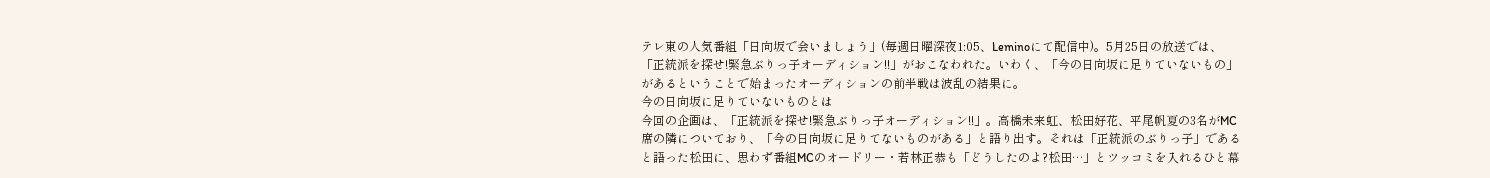テレ東の人気番組「日向坂で会いましょう」(毎週日曜深夜1:05、Leminoにて配信中)。5月25日の放送では、「正統派を探せ!緊急ぶりっ子オーディション!!」がおこなわれた。いわく、「今の日向坂に足りていないもの」があるということで始まったオーディションの前半戦は波乱の結果に。
今の日向坂に足りていないものとは
今回の企画は、「正統派を探せ!緊急ぶりっ子オーディション!!」。高橋未来虹、松田好花、平尾帆夏の3名がMC席の隣についており、「今の日向坂に足りてないものがある」と語り出す。それは「正統派のぶりっ子」であると語った松田に、思わず番組MCのオードリー・若林正恭も「どうしたのよ?松田…」とツッコミを入れるひと幕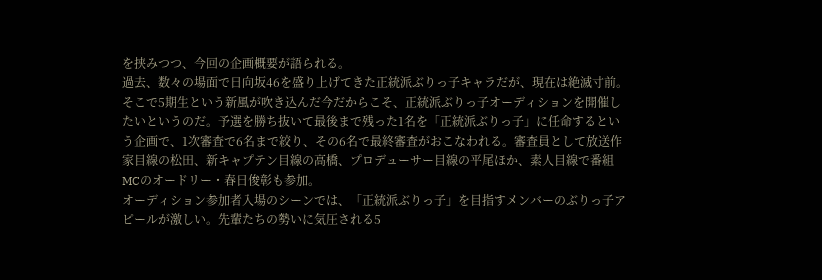を挟みつつ、今回の企画概要が語られる。
過去、数々の場面で日向坂46を盛り上げてきた正統派ぶりっ子キャラだが、現在は絶滅寸前。そこで5期生という新風が吹き込んだ今だからこそ、正統派ぶりっ子オーディションを開催したいというのだ。予選を勝ち抜いて最後まで残った1名を「正統派ぶりっ子」に任命するという企画で、1次審査で6名まで絞り、その6名で最終審査がおこなわれる。審査員として放送作家目線の松田、新キャプテン目線の高橋、プロデューサー目線の平尾ほか、素人目線で番組MCのオードリー・春日俊彰も参加。
オーディション参加者入場のシーンでは、「正統派ぶりっ子」を目指すメンバーのぶりっ子アピールが激しい。先輩たちの勢いに気圧される5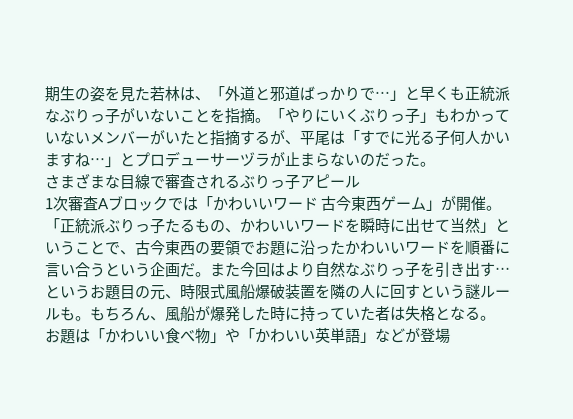期生の姿を見た若林は、「外道と邪道ばっかりで…」と早くも正統派なぶりっ子がいないことを指摘。「やりにいくぶりっ子」もわかっていないメンバーがいたと指摘するが、平尾は「すでに光る子何人かいますね…」とプロデューサーヅラが止まらないのだった。
さまざまな目線で審査されるぶりっ子アピール
1次審査Aブロックでは「かわいいワード 古今東西ゲーム」が開催。「正統派ぶりっ子たるもの、かわいいワードを瞬時に出せて当然」ということで、古今東西の要領でお題に沿ったかわいいワードを順番に言い合うという企画だ。また今回はより自然なぶりっ子を引き出す…というお題目の元、時限式風船爆破装置を隣の人に回すという謎ルールも。もちろん、風船が爆発した時に持っていた者は失格となる。
お題は「かわいい食べ物」や「かわいい英単語」などが登場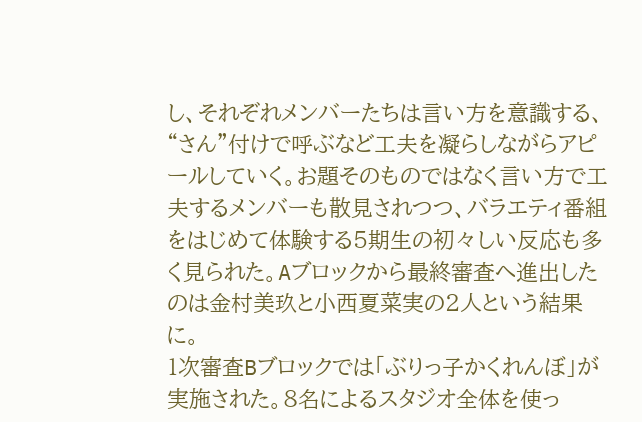し、それぞれメンバーたちは言い方を意識する、“さん”付けで呼ぶなど工夫を凝らしながらアピールしていく。お題そのものではなく言い方で工夫するメンバーも散見されつつ、バラエティ番組をはじめて体験する5期生の初々しい反応も多く見られた。Aブロックから最終審査へ進出したのは金村美玖と小西夏菜実の2人という結果に。
1次審査Bブロックでは「ぶりっ子かくれんぼ」が実施された。8名によるスタジオ全体を使っ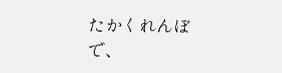たかくれんぼで、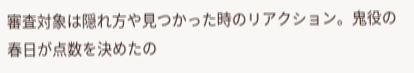審査対象は隠れ方や見つかった時のリアクション。鬼役の春日が点数を決めたの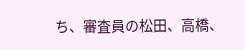ち、審査員の松田、高橋、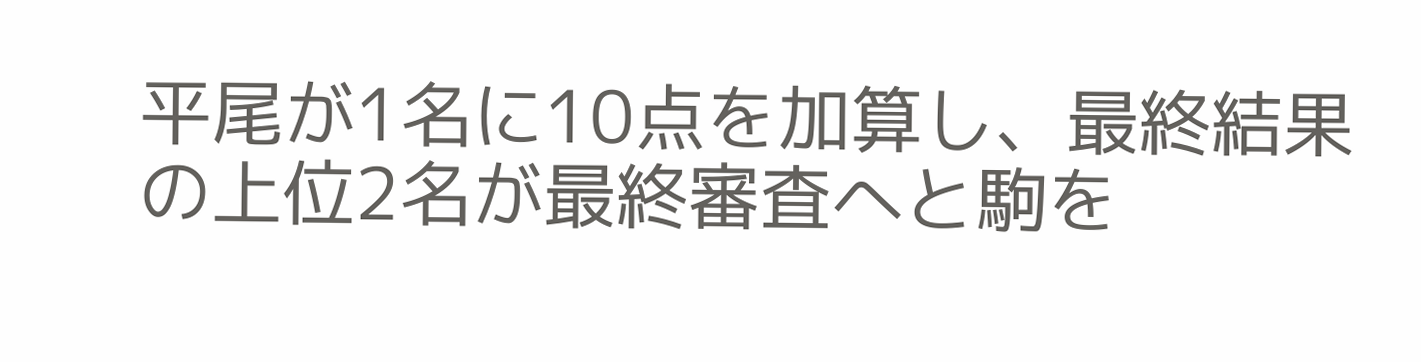平尾が1名に10点を加算し、最終結果の上位2名が最終審査へと駒を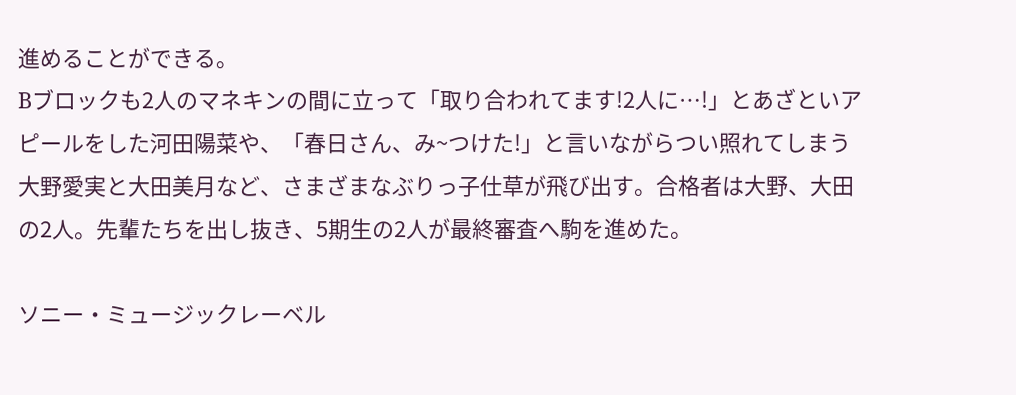進めることができる。
Bブロックも2人のマネキンの間に立って「取り合われてます!2人に…!」とあざといアピールをした河田陽菜や、「春日さん、み~つけた!」と言いながらつい照れてしまう大野愛実と大田美月など、さまざまなぶりっ子仕草が飛び出す。合格者は大野、大田の2人。先輩たちを出し抜き、5期生の2人が最終審査へ駒を進めた。

ソニー・ミュージックレーベル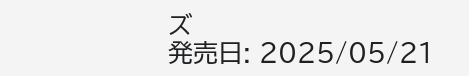ズ
発売日: 2025/05/21